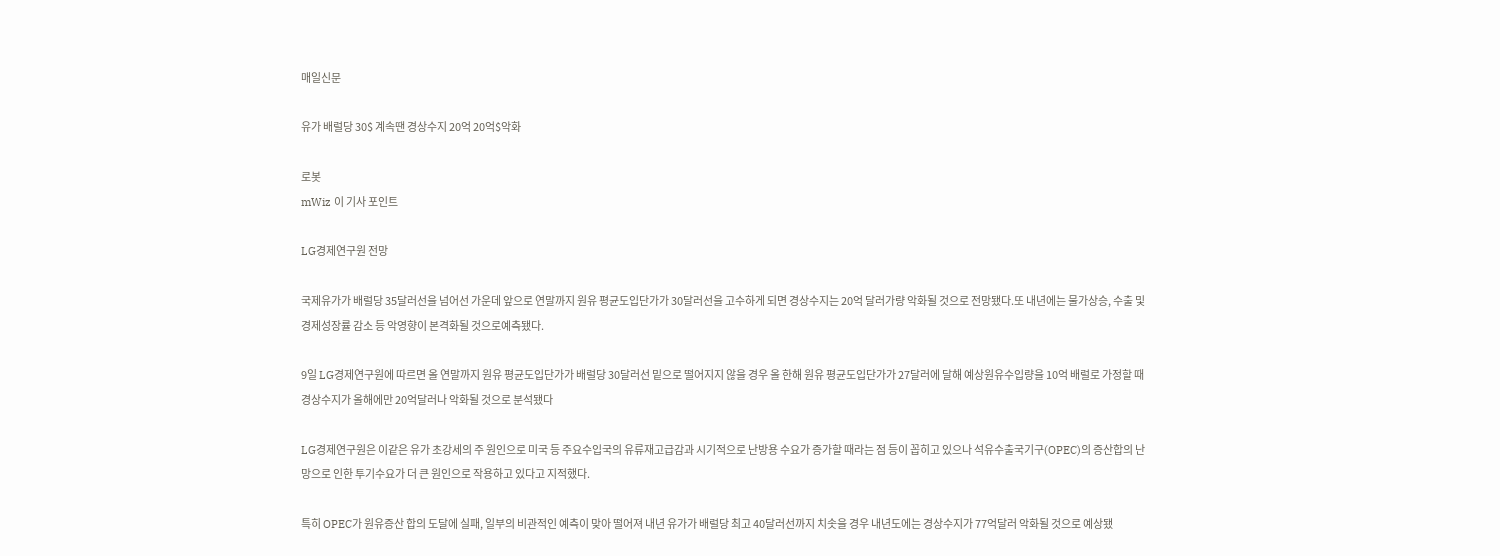매일신문

유가 배럴당 30$ 계속땐 경상수지 20억 20억$악화

로봇
mWiz 이 기사 포인트

LG경제연구원 전망

국제유가가 배럴당 35달러선을 넘어선 가운데 앞으로 연말까지 원유 평균도입단가가 30달러선을 고수하게 되면 경상수지는 20억 달러가량 악화될 것으로 전망됐다.또 내년에는 물가상승, 수출 및 경제성장률 감소 등 악영향이 본격화될 것으로예측됐다.

9일 LG경제연구원에 따르면 올 연말까지 원유 평균도입단가가 배럴당 30달러선 밑으로 떨어지지 않을 경우 올 한해 원유 평균도입단가가 27달러에 달해 예상원유수입량을 10억 배럴로 가정할 때 경상수지가 올해에만 20억달러나 악화될 것으로 분석됐다

LG경제연구원은 이같은 유가 초강세의 주 원인으로 미국 등 주요수입국의 유류재고급감과 시기적으로 난방용 수요가 증가할 때라는 점 등이 꼽히고 있으나 석유수출국기구(OPEC)의 증산합의 난망으로 인한 투기수요가 더 큰 원인으로 작용하고 있다고 지적했다.

특히 OPEC가 원유증산 합의 도달에 실패, 일부의 비관적인 예측이 맞아 떨어져 내년 유가가 배럴당 최고 40달러선까지 치솟을 경우 내년도에는 경상수지가 77억달러 악화될 것으로 예상됐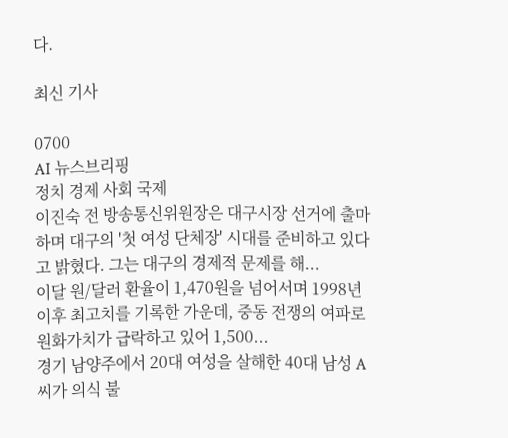다.

최신 기사

0700
AI 뉴스브리핑
정치 경제 사회 국제
이진숙 전 방송통신위원장은 대구시장 선거에 출마하며 대구의 '첫 여성 단체장' 시대를 준비하고 있다고 밝혔다. 그는 대구의 경제적 문제를 해...
이달 원/달러 환율이 1,470원을 넘어서며 1998년 이후 최고치를 기록한 가운데, 중동 전쟁의 여파로 원화가치가 급락하고 있어 1,500...
경기 남양주에서 20대 여성을 살해한 40대 남성 A씨가 의식 불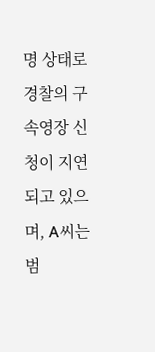명 상태로 경찰의 구속영장 신청이 지연되고 있으며, A씨는 범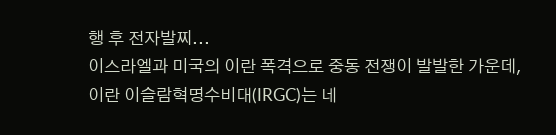행 후 전자발찌...
이스라엘과 미국의 이란 폭격으로 중동 전쟁이 발발한 가운데, 이란 이슬람혁명수비대(IRGC)는 네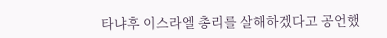타냐후 이스라엘 총리를 살해하겠다고 공언했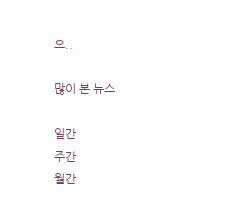으..

많이 본 뉴스

일간
주간
월간